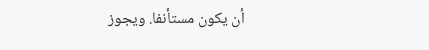أن يكون مستأنفا. ويجوز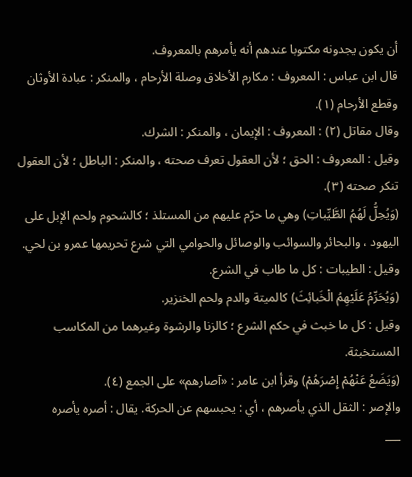أن يكون يجدونه مكتوبا عندهم أنه يأمرهم بالمعروف.
قال ابن عباس : المعروف : مكارم الأخلاق وصلة الأرحام ، والمنكر : عبادة الأوثان وقطع الأرحام (١).
وقال مقاتل (٢) : المعروف : الإيمان ، والمنكر : الشرك.
وقيل : المعروف : الحق ؛ لأن العقول تعرف صحته ، والمنكر : الباطل ؛ لأن العقول تنكر صحته (٣).
(وَيُحِلُّ لَهُمُ الطَّيِّباتِ) وهي ما حرّم عليهم من المستلذ ؛ كالشحوم ولحم الإبل على اليهود ، والبحائر والسوائب والوصائل والحوامي التي شرع تحريمها عمرو بن لحي.
وقيل : الطيبات : كل ما طاب في الشرع.
(وَيُحَرِّمُ عَلَيْهِمُ الْخَبائِثَ) كالميتة والدم ولحم الخنزير.
وقيل : كل ما خبث في حكم الشرع ؛ كالزنا والرشوة وغيرهما من المكاسب المستخبثة.
(وَيَضَعُ عَنْهُمْ إِصْرَهُمْ) وقرأ ابن عامر : «آصارهم» على الجمع (٤).
والإصر : الثقل الذي يأصرهم ، أي : يحبسهم عن الحركة. يقال : أصره يأصره
___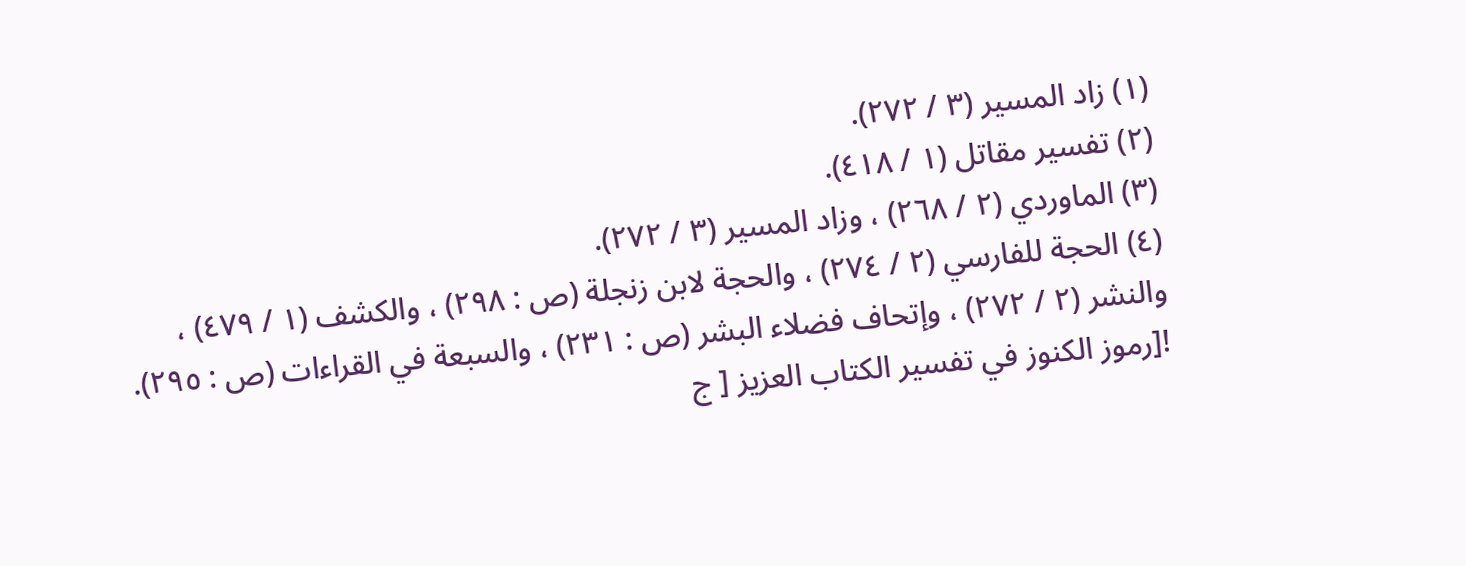(١) زاد المسير (٣ / ٢٧٢).
(٢) تفسير مقاتل (١ / ٤١٨).
(٣) الماوردي (٢ / ٢٦٨) ، وزاد المسير (٣ / ٢٧٢).
(٤) الحجة للفارسي (٢ / ٢٧٤) ، والحجة لابن زنجلة (ص : ٢٩٨) ، والكشف (١ / ٤٧٩) ، والنشر (٢ / ٢٧٢) ، وإتحاف فضلاء البشر (ص : ٢٣١) ، والسبعة في القراءات (ص : ٢٩٥).
![رموز الكنوز في تفسير الكتاب العزيز [ ج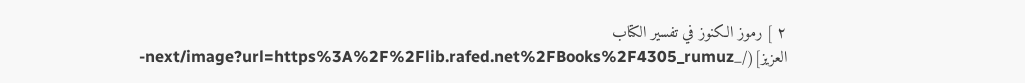٢ ] رموز الكنوز في تفسير الكتاب العزيز](/_next/image?url=https%3A%2F%2Flib.rafed.net%2FBooks%2F4305_rumuz-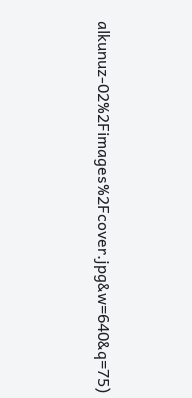alkunuz-02%2Fimages%2Fcover.jpg&w=640&q=75)